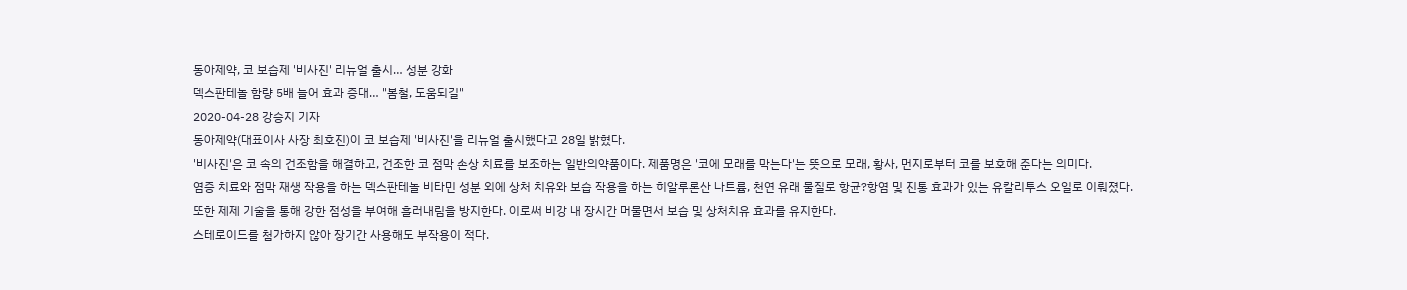동아제약, 코 보습제 '비사진' 리뉴얼 출시… 성분 강화
덱스판테놀 함량 5배 늘어 효과 증대… "봄철, 도움되길"
2020-04-28 강승지 기자
동아제약(대표이사 사장 최호진)이 코 보습제 '비사진'을 리뉴얼 출시했다고 28일 밝혔다.
'비사진'은 코 속의 건조함을 해결하고, 건조한 코 점막 손상 치료를 보조하는 일반의약품이다. 제품명은 '코에 모래를 막는다'는 뜻으로 모래, 황사, 먼지로부터 코를 보호해 준다는 의미다.
염증 치료와 점막 재생 작용을 하는 덱스판테놀 비타민 성분 외에 상처 치유와 보습 작용을 하는 히알루론산 나트륨, 천연 유래 물질로 항균?항염 및 진통 효과가 있는 유칼리투스 오일로 이뤄졌다.
또한 제제 기술을 통해 강한 점성을 부여해 흘러내림을 방지한다. 이로써 비강 내 장시간 머물면서 보습 및 상처치유 효과를 유지한다.
스테로이드를 첨가하지 않아 장기간 사용해도 부작용이 적다.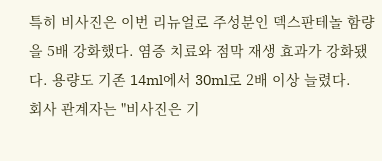특히 비사진은 이번 리뉴얼로 주성분인 덱스판테놀 함량을 5배 강화했다. 염증 치료와 점막 재생 효과가 강화됐다. 용량도 기존 14ml에서 30ml로 2배 이상 늘렸다.
회사 관계자는 "비사진은 기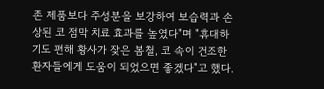존 제품보다 주성분을 보강하여 보습력과 손상된 코 점막 치료 효과를 높였다"며 "휴대하기도 편해 황사가 잦은 봄철, 코 속이 건조한 환자들에게 도움이 되었으면 좋겠다"고 했다.